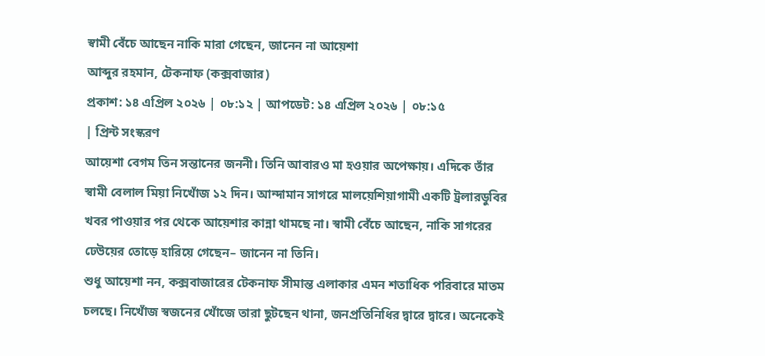স্বামী বেঁচে আছেন নাকি মারা গেছেন, জানেন না আয়েশা
আব্দুর রহমান, টেকনাফ (কক্সবাজার)
প্রকাশ: ১৪ এপ্রিল ২০২৬ | ০৮:১২ | আপডেট: ১৪ এপ্রিল ২০২৬ | ০৮:১৫
| প্রিন্ট সংস্করণ
আয়েশা বেগম তিন সন্তানের জননী। তিনি আবারও মা হওয়ার অপেক্ষায়। এদিকে তাঁর স্বামী বেলাল মিয়া নিখোঁজ ১২ দিন। আন্দামান সাগরে মালয়েশিয়াগামী একটি ট্রলারডুবির খবর পাওয়ার পর থেকে আয়েশার কান্না থামছে না। স্বামী বেঁচে আছেন, নাকি সাগরের ঢেউয়ের তোড়ে হারিয়ে গেছেন– জানেন না তিনি।
শুধু আয়েশা নন, কক্সবাজারের টেকনাফ সীমান্ত এলাকার এমন শতাধিক পরিবারে মাতম চলছে। নিখোঁজ স্বজনের খোঁজে তারা ছুটছেন থানা, জনপ্রতিনিধির দ্বারে দ্বারে। অনেকেই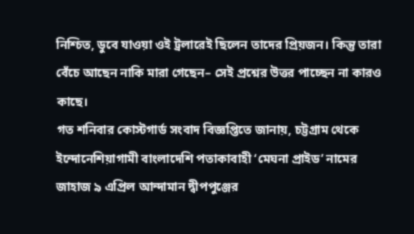নিশ্চিত, ডুবে যাওয়া ওই ট্রলারেই ছিলেন তাদের প্রিয়জন। কিন্তু তারা বেঁচে আছেন নাকি মারা গেছেন– সেই প্রশ্নের উত্তর পাচ্ছেন না কারও কাছে।
গত শনিবার কোস্টগার্ড সংবাদ বিজ্ঞপ্তিতে জানায়, চট্টগ্রাম থেকে ইন্দোনেশিয়াগামী বাংলাদেশি পতাকাবাহী ‘মেঘনা প্রাইড’ নামের জাহাজ ৯ এপ্রিল আন্দামান দ্বীপপুঞ্জের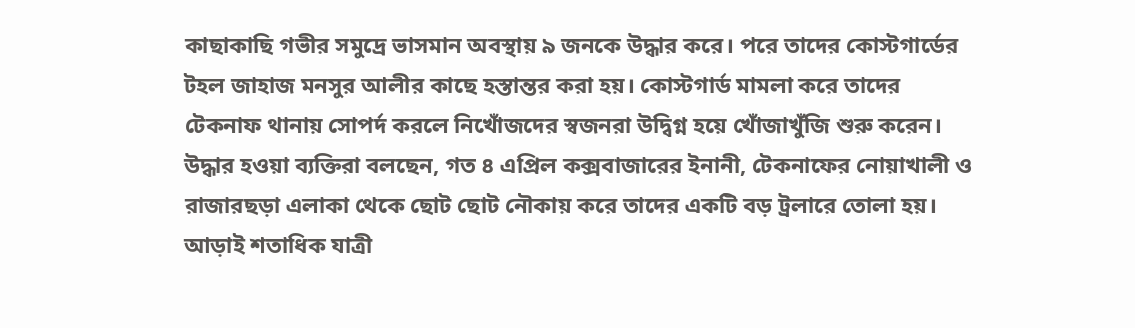কাছাকাছি গভীর সমুদ্রে ভাসমান অবস্থায় ৯ জনকে উদ্ধার করে। পরে তাদের কোস্টগার্ডের টহল জাহাজ মনসুর আলীর কাছে হস্তান্তর করা হয়। কোস্টগার্ড মামলা করে তাদের টেকনাফ থানায় সোপর্দ করলে নিখোঁজদের স্বজনরা উদ্বিগ্ন হয়ে খোঁজাখুঁজি শুরু করেন।
উদ্ধার হওয়া ব্যক্তিরা বলছেন, গত ৪ এপ্রিল কক্সবাজারের ইনানী, টেকনাফের নোয়াখালী ও রাজারছড়া এলাকা থেকে ছোট ছোট নৌকায় করে তাদের একটি বড় ট্রলারে তোলা হয়। আড়াই শতাধিক যাত্রী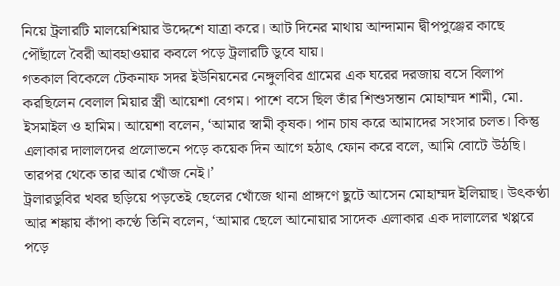নিয়ে ট্রলারটি মালয়েশিয়ার উদ্দেশে যাত্রা করে। আট দিনের মাথায় আন্দামান দ্বীপপুঞ্জের কাছে পৌঁছালে বৈরী আবহাওয়ার কবলে পড়ে ট্রলারটি ডুবে যায়।
গতকাল বিকেলে টেকনাফ সদর ইউনিয়নের নেঙ্গুলবির গ্রামের এক ঘরের দরজায় বসে বিলাপ করছিলেন বেলাল মিয়ার স্ত্রী আয়েশা বেগম। পাশে বসে ছিল তাঁর শিশুসন্তান মোহাম্মদ শামী, মো. ইসমাইল ও হামিম। আয়েশা বলেন, ‘আমার স্বামী কৃষক। পান চাষ করে আমাদের সংসার চলত। কিন্তু এলাকার দালালদের প্রলোভনে পড়ে কয়েক দিন আগে হঠাৎ ফোন করে বলে, আমি বোটে উঠছি। তারপর থেকে তার আর খোঁজ নেই।’
ট্রলারডুবির খবর ছড়িয়ে পড়তেই ছেলের খোঁজে থানা প্রাঙ্গণে ছুটে আসেন মোহাম্মদ ইলিয়াছ। উৎকণ্ঠা আর শঙ্কায় কাঁপা কণ্ঠে তিনি বলেন, ‘আমার ছেলে আনোয়ার সাদেক এলাকার এক দালালের খপ্পরে পড়ে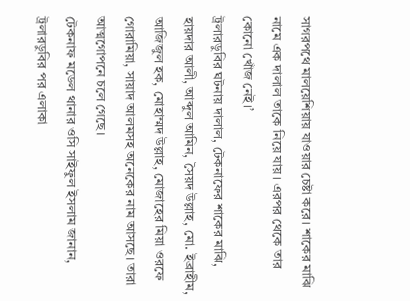সাগরপথে মালয়েশিয়ায় যাওয়ার চেষ্টা করে। শাকের মাঝি নামে এক দালাল তাকে নিয়ে যায়। এরপর থেকে তার কোনো খোঁজ নেই।’
ট্রলারডুবির ঘটনায় দালাল, টেকনাফের শাকের মাঝি, হায়দার আলী, আব্দুল আমিন, সৈয়দ উল্লাহ, মো. ইব্রাহীম, আজিজুল হক, মোহাম্মদ উল্লাহ, মোজাহের মিয়া ওরফে গোরামিয়া, সায়াদ আলমসহ অনেকের নাম আসছে। তারা আত্মগোপনে চলে গেছে।
টেকনাফ মডেল থানার ওসি সাইফুল ইসলাম জানান, ট্রলারডুবির পর এলাকা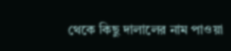থেকে কিছু দালালের নাম পাওয়া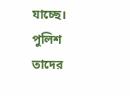যাচ্ছে। পুলিশ তাদের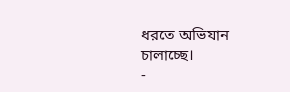ধরতে অভিযান চালাচ্ছে।
-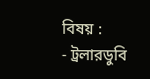বিষয় :
- ট্রলারডুবি